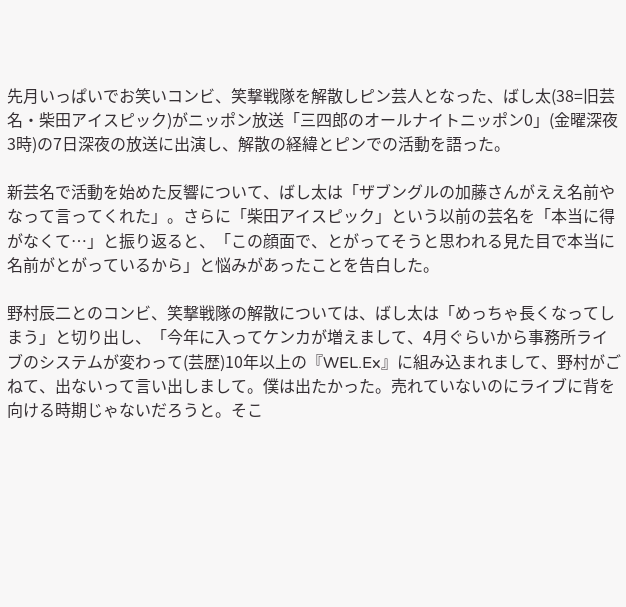先月いっぱいでお笑いコンビ、笑撃戦隊を解散しピン芸人となった、ばし太(38=旧芸名・柴田アイスピック)がニッポン放送「三四郎のオールナイトニッポン0」(金曜深夜3時)の7日深夜の放送に出演し、解散の経緯とピンでの活動を語った。

新芸名で活動を始めた反響について、ばし太は「ザブングルの加藤さんがええ名前やなって言ってくれた」。さらに「柴田アイスピック」という以前の芸名を「本当に得がなくて…」と振り返ると、「この顔面で、とがってそうと思われる見た目で本当に名前がとがっているから」と悩みがあったことを告白した。

野村辰二とのコンビ、笑撃戦隊の解散については、ばし太は「めっちゃ長くなってしまう」と切り出し、「今年に入ってケンカが増えまして、4月ぐらいから事務所ライブのシステムが変わって(芸歴)10年以上の『WEL.Ex』に組み込まれまして、野村がごねて、出ないって言い出しまして。僕は出たかった。売れていないのにライブに背を向ける時期じゃないだろうと。そこ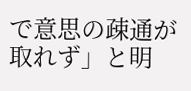で意思の疎通が取れず」と明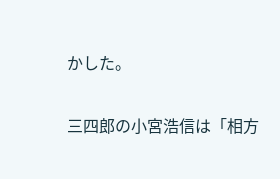かした。

三四郎の小宮浩信は「相方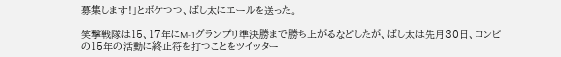募集します!」とボケつつ、ばし太にエールを送った。

笑撃戦隊は15、17年にM-1グランプリ準決勝まで勝ち上がるなどしたが、ばし太は先月30日、コンビの15年の活動に終止符を打つことをツイッター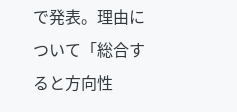で発表。理由について「総合すると方向性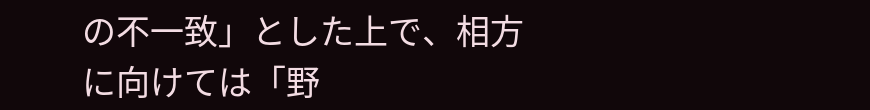の不一致」とした上で、相方に向けては「野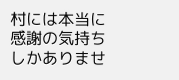村には本当に感謝の気持ちしかありませ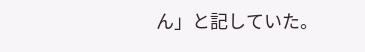ん」と記していた。